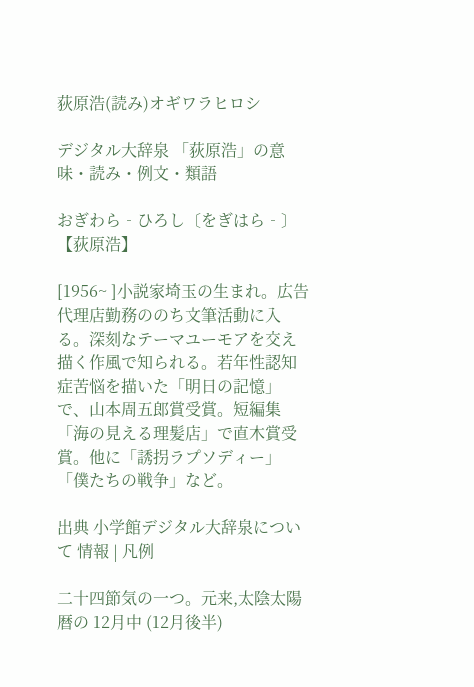荻原浩(読み)オギワラヒロシ

デジタル大辞泉 「荻原浩」の意味・読み・例文・類語

おぎわら‐ひろし〔をぎはら‐〕【荻原浩】

[1956~ ]小説家埼玉の生まれ。広告代理店勤務ののち文筆活動に入る。深刻なテーマユーモアを交え描く作風で知られる。若年性認知症苦悩を描いた「明日の記憶」で、山本周五郎賞受賞。短編集「海の見える理髪店」で直木賞受賞。他に「誘拐ラプソディー」「僕たちの戦争」など。

出典 小学館デジタル大辞泉について 情報 | 凡例

二十四節気の一つ。元来,太陰太陽暦の 12月中 (12月後半)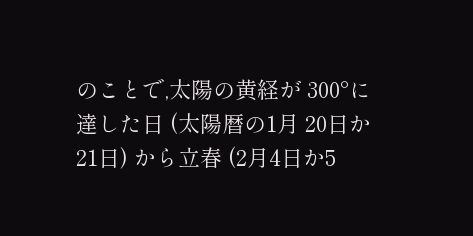のことで,太陽の黄経が 300°に達した日 (太陽暦の1月 20日か 21日) から立春 (2月4日か5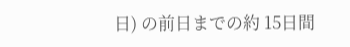日) の前日までの約 15日間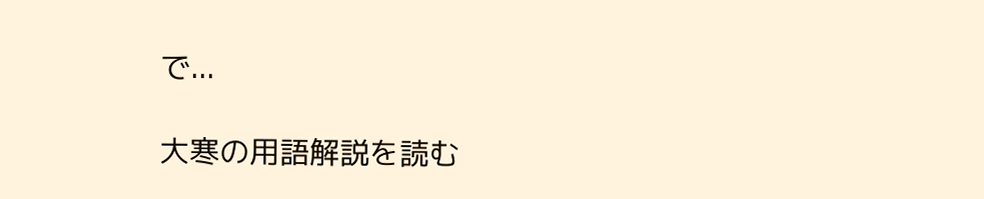で...

大寒の用語解説を読む